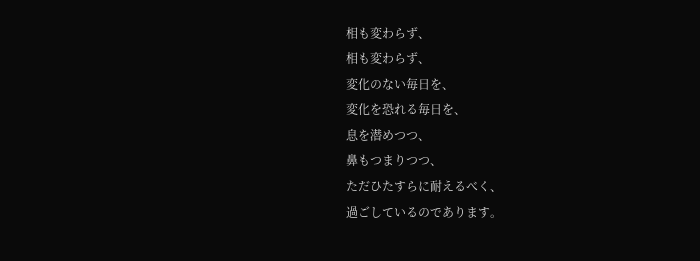相も変わらず、
相も変わらず、
変化のない毎日を、
変化を恐れる毎日を、
息を潜めつつ、
鼻もつまりつつ、
ただひたすらに耐えるべく、
過ごしているのであります。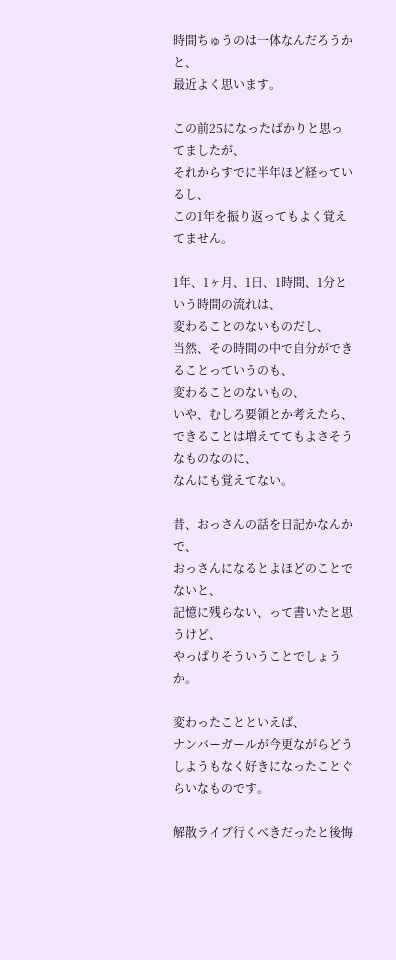時間ちゅうのは一体なんだろうかと、
最近よく思います。

この前25になったばかりと思ってましたが、
それからすでに半年ほど経っているし、
この1年を振り返ってもよく覚えてません。

1年、1ヶ月、1日、1時間、1分という時間の流れは、
変わることのないものだし、
当然、その時間の中で自分ができることっていうのも、
変わることのないもの、
いや、むしろ要領とか考えたら、
できることは増えててもよさそうなものなのに、
なんにも覚えてない。

昔、おっさんの話を日記かなんかで、
おっさんになるとよほどのことでないと、
記憶に残らない、って書いたと思うけど、
やっぱりそういうことでしょうか。

変わったことといえば、
ナンバーガールが今更ながらどうしようもなく好きになったことぐらいなものです。

解散ライブ行くべきだったと後悔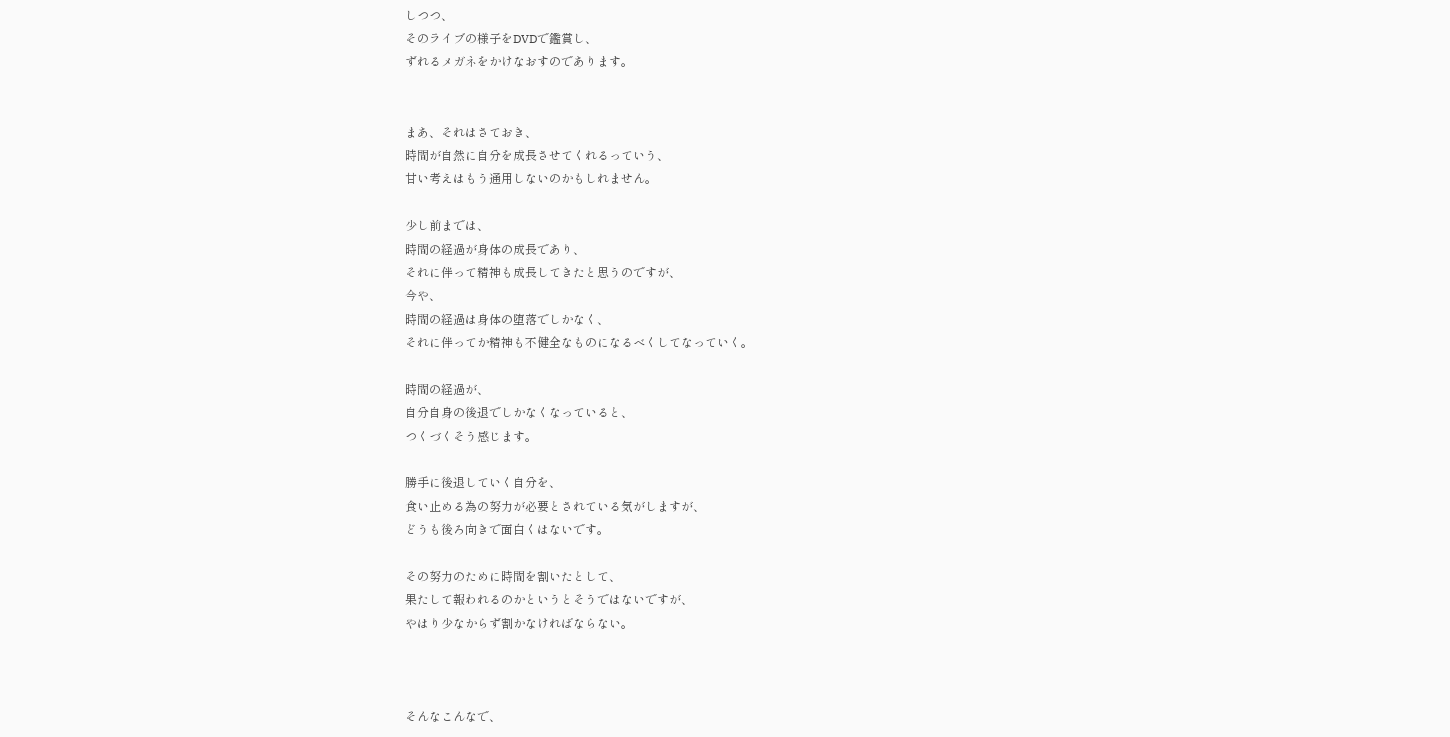しつつ、
そのライブの様子をDVDで鑑賞し、
ずれるメガネをかけなおすのであります。


まあ、それはさておき、
時間が自然に自分を成長させてくれるっていう、
甘い考えはもう通用しないのかもしれません。

少し前までは、
時間の経過が身体の成長であり、
それに伴って精神も成長してきたと思うのですが、
今や、
時間の経過は身体の堕落でしかなく、
それに伴ってか精神も不健全なものになるべくしてなっていく。

時間の経過が、
自分自身の後退でしかなくなっていると、
つくづくそう感じます。

勝手に後退していく自分を、
食い止める為の努力が必要とされている気がしますが、
どうも後ろ向きで面白くはないです。

その努力のために時間を割いたとして、
果たして報われるのかというとそうではないですが、
やはり少なからず割かなければならない。



そんなこんなで、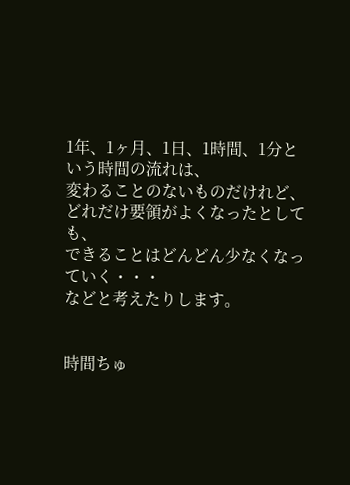1年、1ヶ月、1日、1時間、1分という時間の流れは、
変わることのないものだけれど、
どれだけ要領がよくなったとしても、
できることはどんどん少なくなっていく・・・
などと考えたりします。


時間ちゅ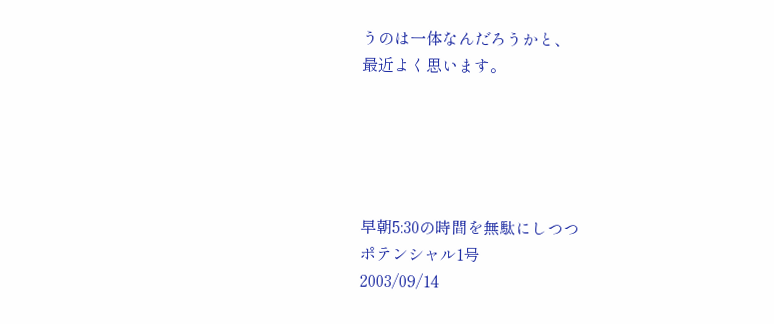うのは一体なんだろうかと、
最近よく思います。





早朝5:30の時間を無駄にしつつ
ポテンシャル1号
2003/09/14